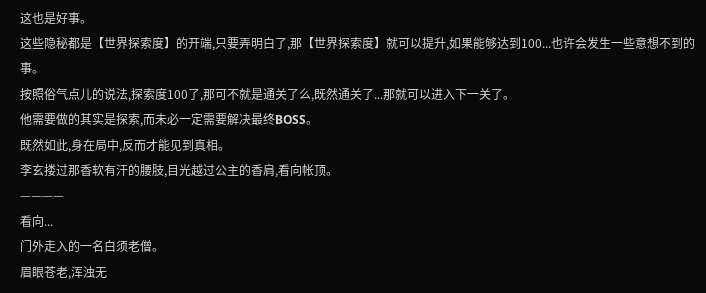这也是好事。
这些隐秘都是【世界探索度】的开端,只要弄明白了,那【世界探索度】就可以提升,如果能够达到100...也许会发生一些意想不到的事。
按照俗气点儿的说法,探索度100了,那可不就是通关了么,既然通关了...那就可以进入下一关了。
他需要做的其实是探索,而未必一定需要解决最终BOSS。
既然如此,身在局中,反而才能见到真相。
李玄搂过那香软有汗的腰肢,目光越过公主的香肩,看向帐顶。
————
看向...
门外走入的一名白须老僧。
眉眼苍老,浑浊无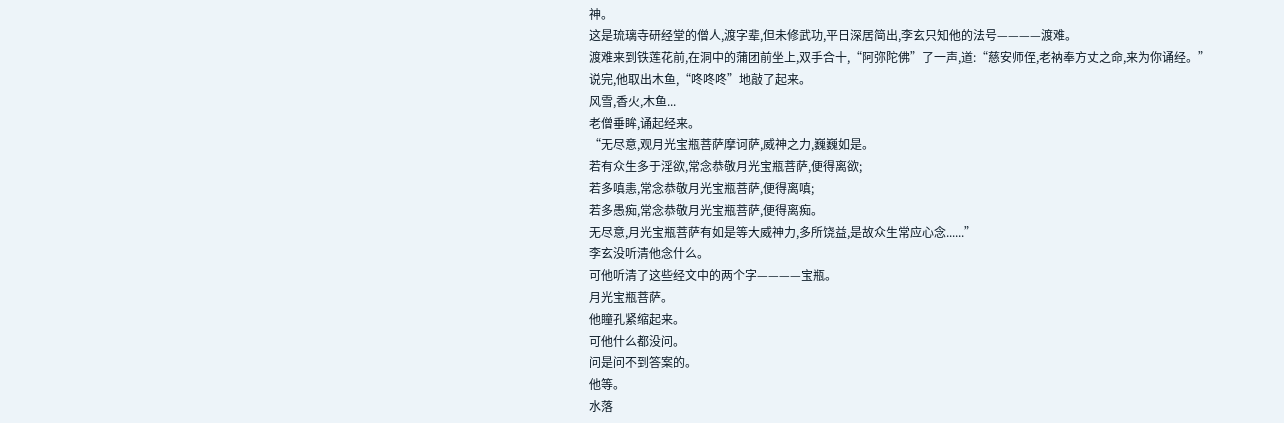神。
这是琉璃寺研经堂的僧人,渡字辈,但未修武功,平日深居简出,李玄只知他的法号————渡难。
渡难来到铁莲花前,在洞中的蒲团前坐上,双手合十,“阿弥陀佛”了一声,道:“慈安师侄,老衲奉方丈之命,来为你诵经。”
说完,他取出木鱼,“咚咚咚”地敲了起来。
风雪,香火,木鱼...
老僧垂眸,诵起经来。
“无尽意,观月光宝瓶菩萨摩诃萨,威神之力,巍巍如是。
若有众生多于淫欲,常念恭敬月光宝瓶菩萨,便得离欲;
若多嗔恚,常念恭敬月光宝瓶菩萨,便得离嗔;
若多愚痴,常念恭敬月光宝瓶菩萨,便得离痴。
无尽意,月光宝瓶菩萨有如是等大威神力,多所饶益,是故众生常应心念......”
李玄没听清他念什么。
可他听清了这些经文中的两个字————宝瓶。
月光宝瓶菩萨。
他瞳孔紧缩起来。
可他什么都没问。
问是问不到答案的。
他等。
水落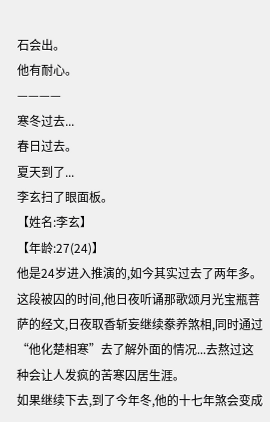石会出。
他有耐心。
————
寒冬过去...
春日过去。
夏天到了...
李玄扫了眼面板。
【姓名:李玄】
【年龄:27(24)】
他是24岁进入推演的,如今其实过去了两年多。
这段被囚的时间,他日夜听诵那歌颂月光宝瓶菩萨的经文,日夜取香斩妄继续豢养煞相,同时通过“他化楚相寒”去了解外面的情况...去熬过这种会让人发疯的苦寒囚居生涯。
如果继续下去,到了今年冬,他的十七年煞会变成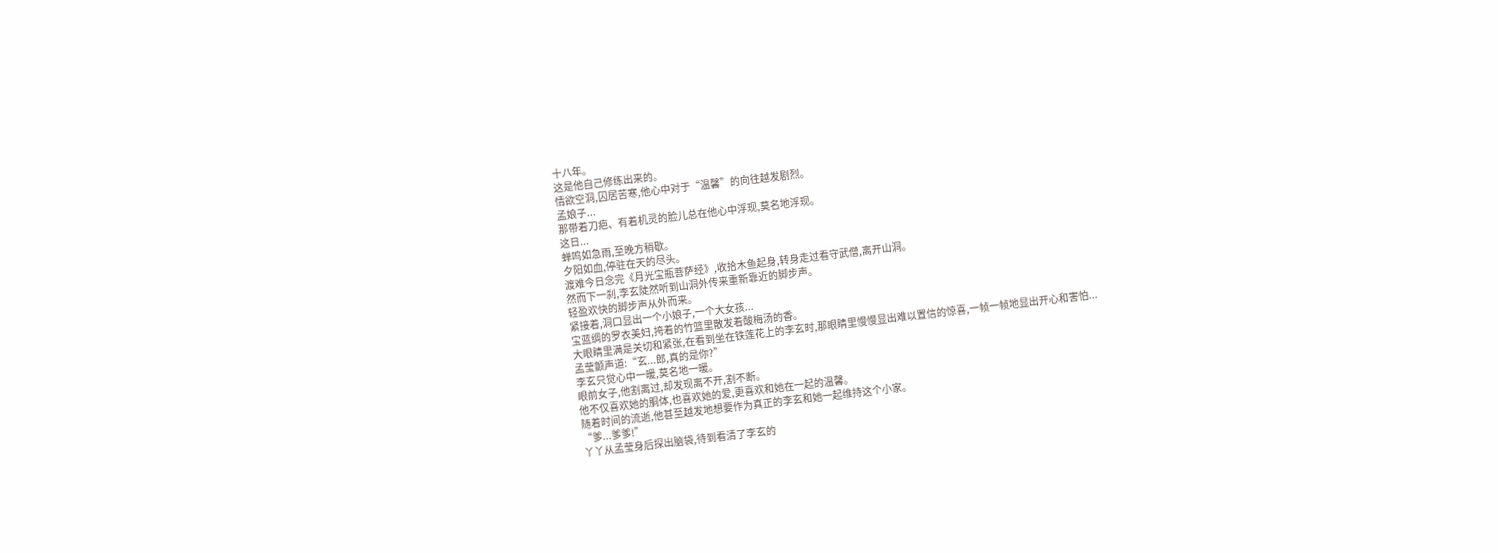十八年。
这是他自己修练出来的。
情欲空洞,囚居苦寒,他心中对于“温馨”的向往越发剧烈。
孟娘子...
那带着刀疤、有着机灵的脸儿总在他心中浮现,莫名地浮现。
这日...
蝉鸣如急雨,至晚方稍歇。
夕阳如血,停驻在天的尽头。
渡难今日念完《月光宝瓶菩萨经》,收拾木鱼起身,转身走过看守武僧,离开山洞。
然而下一刹,李玄陡然听到山洞外传来重新靠近的脚步声。
轻盈欢快的脚步声从外而来。
紧接着,洞口显出一个小娘子,一个大女孩...
宝蓝绸的罗衣美妇,挎着的竹篮里散发着酸梅汤的香。
大眼睛里满是关切和紧张,在看到坐在铁莲花上的李玄时,那眼睛里慢慢显出难以置信的惊喜,一帧一帧地显出开心和害怕...
孟莹颤声道:“玄...郎,真的是你?”
李玄只觉心中一暖,莫名地一暖。
眼前女子,他割离过,却发现离不开,割不断。
他不仅喜欢她的胴体,也喜欢她的爱,更喜欢和她在一起的温馨。
随着时间的流逝,他甚至越发地想要作为真正的李玄和她一起维持这个小家。
“爹...爹爹!”
丫丫从孟莹身后探出脑袋,待到看清了李玄的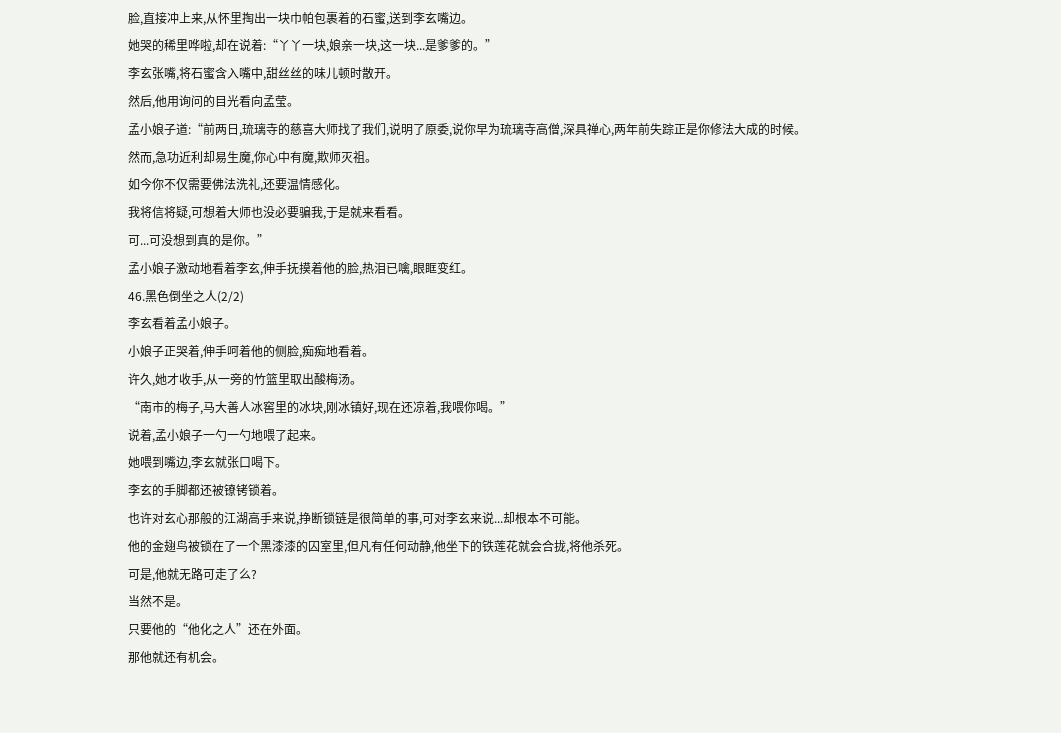脸,直接冲上来,从怀里掏出一块巾帕包裹着的石蜜,送到李玄嘴边。
她哭的稀里哗啦,却在说着:“丫丫一块,娘亲一块,这一块...是爹爹的。”
李玄张嘴,将石蜜含入嘴中,甜丝丝的味儿顿时散开。
然后,他用询问的目光看向孟莹。
孟小娘子道:“前两日,琉璃寺的慈喜大师找了我们,说明了原委,说你早为琉璃寺高僧,深具禅心,两年前失踪正是你修法大成的时候。
然而,急功近利却易生魔,你心中有魔,欺师灭祖。
如今你不仅需要佛法洗礼,还要温情感化。
我将信将疑,可想着大师也没必要骗我,于是就来看看。
可...可没想到真的是你。”
孟小娘子激动地看着李玄,伸手抚摸着他的脸,热泪已噙,眼眶变红。
46.黑色倒坐之人(2/2)
李玄看着孟小娘子。
小娘子正哭着,伸手呵着他的侧脸,痴痴地看着。
许久,她才收手,从一旁的竹篮里取出酸梅汤。
“南市的梅子,马大善人冰窖里的冰块,刚冰镇好,现在还凉着,我喂你喝。”
说着,孟小娘子一勺一勺地喂了起来。
她喂到嘴边,李玄就张口喝下。
李玄的手脚都还被镣铐锁着。
也许对玄心那般的江湖高手来说,挣断锁链是很简单的事,可对李玄来说...却根本不可能。
他的金翅鸟被锁在了一个黑漆漆的囚室里,但凡有任何动静,他坐下的铁莲花就会合拢,将他杀死。
可是,他就无路可走了么?
当然不是。
只要他的“他化之人”还在外面。
那他就还有机会。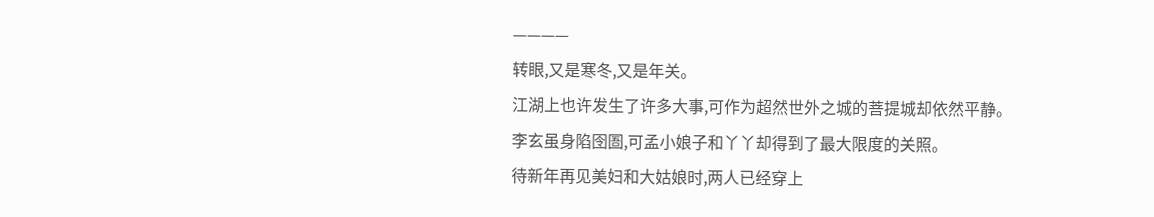————
转眼,又是寒冬,又是年关。
江湖上也许发生了许多大事,可作为超然世外之城的菩提城却依然平静。
李玄虽身陷囹圄,可孟小娘子和丫丫却得到了最大限度的关照。
待新年再见美妇和大姑娘时,两人已经穿上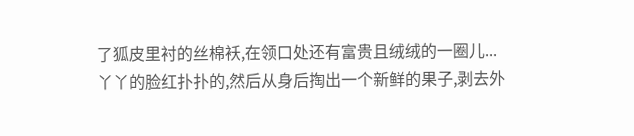了狐皮里衬的丝棉袄,在领口处还有富贵且绒绒的一圈儿...
丫丫的脸红扑扑的,然后从身后掏出一个新鲜的果子,剥去外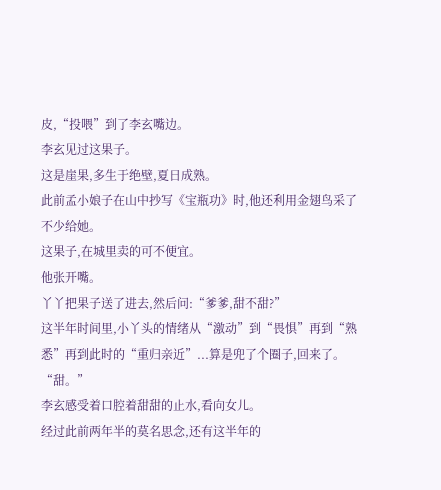皮,“投喂”到了李玄嘴边。
李玄见过这果子。
这是崖果,多生于绝壁,夏日成熟。
此前孟小娘子在山中抄写《宝瓶功》时,他还利用金翅鸟采了不少给她。
这果子,在城里卖的可不便宜。
他张开嘴。
丫丫把果子送了进去,然后问:“爹爹,甜不甜?”
这半年时间里,小丫头的情绪从“激动”到“畏惧”再到“熟悉”再到此时的“重归亲近”...算是兜了个圈子,回来了。
“甜。”
李玄感受着口腔着甜甜的止水,看向女儿。
经过此前两年半的莫名思念,还有这半年的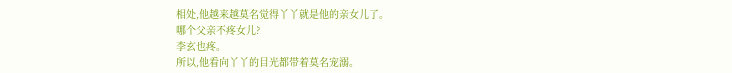相处,他越来越莫名觉得丫丫就是他的亲女儿了。
哪个父亲不疼女儿?
李玄也疼。
所以,他看向丫丫的目光都带着莫名宠溺。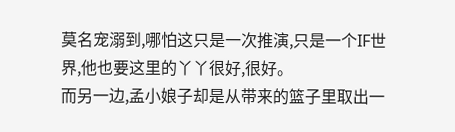莫名宠溺到,哪怕这只是一次推演,只是一个IF世界,他也要这里的丫丫很好,很好。
而另一边,孟小娘子却是从带来的篮子里取出一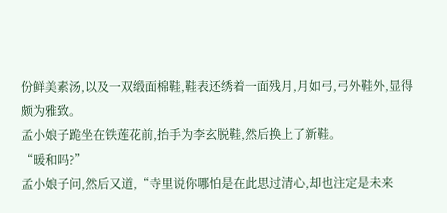份鲜美素汤,以及一双缎面棉鞋,鞋表还绣着一面残月,月如弓,弓外鞋外,显得颇为雅致。
孟小娘子跪坐在铁莲花前,抬手为李玄脱鞋,然后换上了新鞋。
“暖和吗?”
孟小娘子问,然后又道,“寺里说你哪怕是在此思过清心,却也注定是未来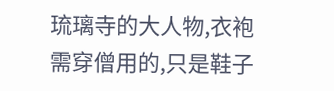琉璃寺的大人物,衣袍需穿僧用的,只是鞋子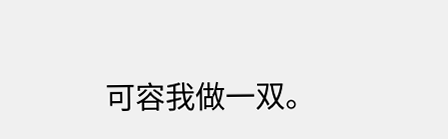可容我做一双。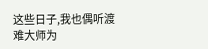这些日子,我也偶听渡难大师为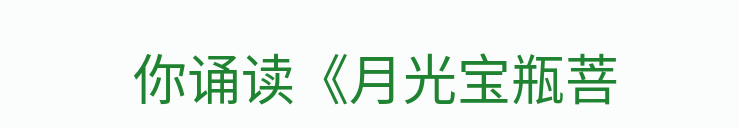你诵读《月光宝瓶菩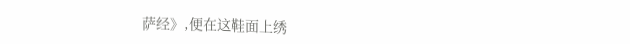萨经》,便在这鞋面上绣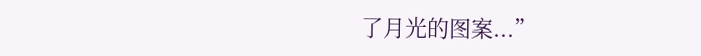了月光的图案...”